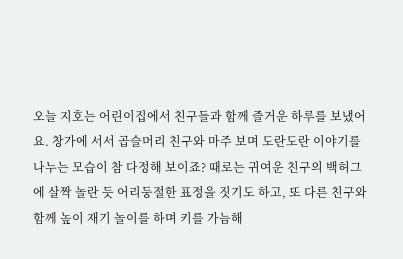오늘 지호는 어린이집에서 친구들과 함께 즐거운 하루를 보냈어요. 창가에 서서 곱슬머리 친구와 마주 보며 도란도란 이야기를 나누는 모습이 참 다정해 보이죠? 때로는 귀여운 친구의 백허그에 살짝 놀란 듯 어리둥절한 표정을 짓기도 하고, 또 다른 친구와 함께 높이 재기 놀이를 하며 키를 가늠해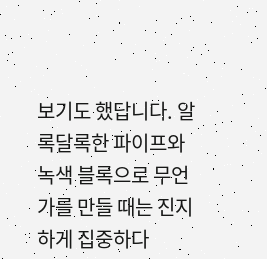보기도 했답니다. 알록달록한 파이프와 녹색 블록으로 무언가를 만들 때는 진지하게 집중하다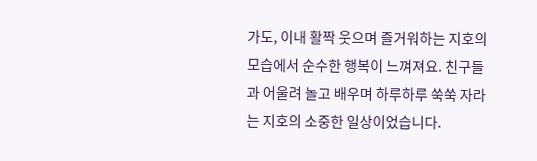가도, 이내 활짝 웃으며 즐거워하는 지호의 모습에서 순수한 행복이 느껴져요. 친구들과 어울려 놀고 배우며 하루하루 쑥쑥 자라는 지호의 소중한 일상이었습니다.